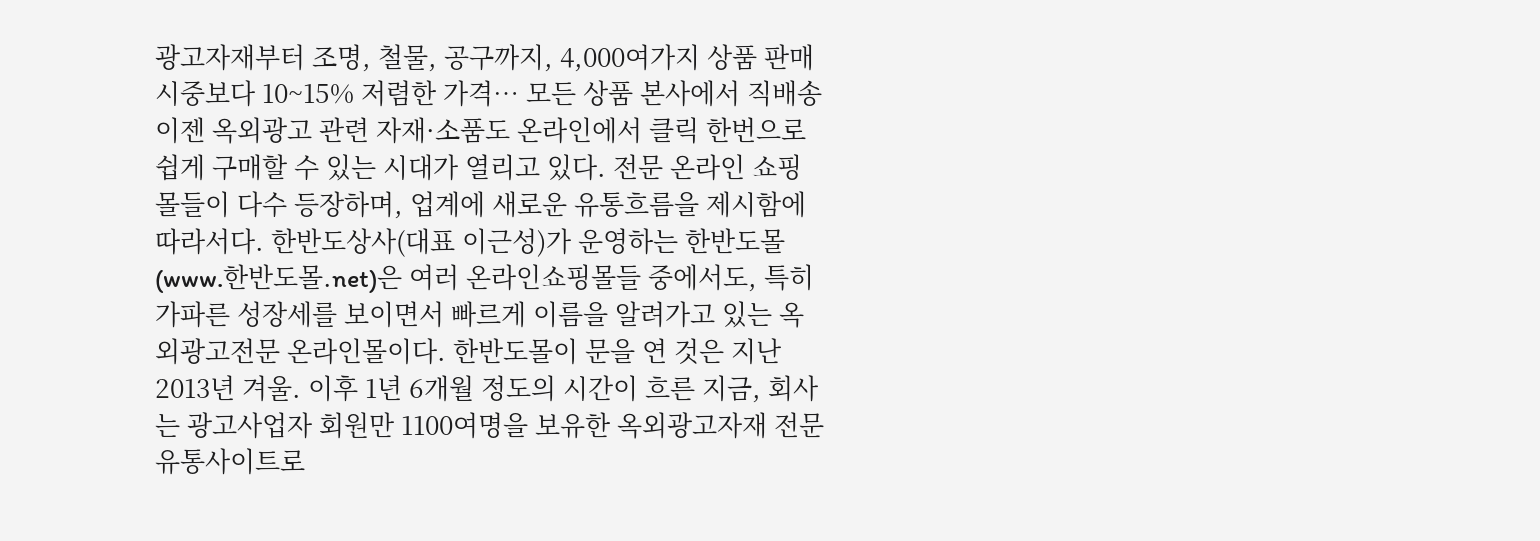광고자재부터 조명, 철물, 공구까지, 4,000여가지 상품 판매 시중보다 10~15% 저렴한 가격… 모든 상품 본사에서 직배송
이젠 옥외광고 관련 자재·소품도 온라인에서 클릭 한번으로 쉽게 구매할 수 있는 시대가 열리고 있다. 전문 온라인 쇼핑몰들이 다수 등장하며, 업계에 새로운 유통흐름을 제시함에 따라서다. 한반도상사(대표 이근성)가 운영하는 한반도몰(www.한반도몰.net)은 여러 온라인쇼핑몰들 중에서도, 특히 가파른 성장세를 보이면서 빠르게 이름을 알려가고 있는 옥외광고전문 온라인몰이다. 한반도몰이 문을 연 것은 지난 2013년 겨울. 이후 1년 6개월 정도의 시간이 흐른 지금, 회사는 광고사업자 회원만 1100여명을 보유한 옥외광고자재 전문 유통사이트로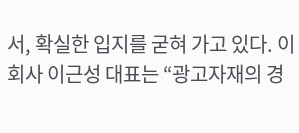서, 확실한 입지를 굳혀 가고 있다. 이 회사 이근성 대표는 “광고자재의 경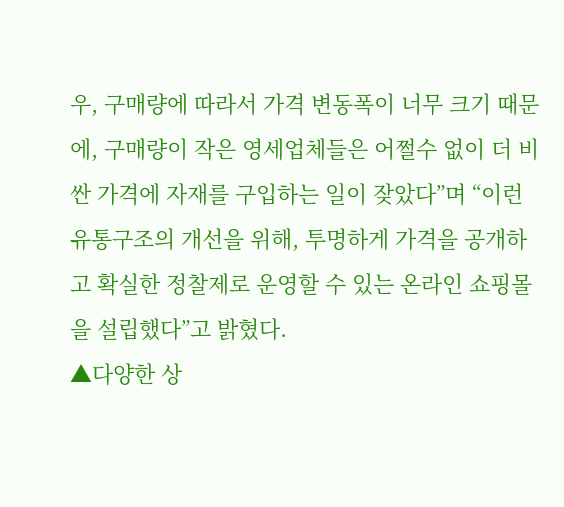우, 구매량에 따라서 가격 변동폭이 너무 크기 때문에, 구매량이 작은 영세업체들은 어쩔수 없이 더 비싼 가격에 자재를 구입하는 일이 잦았다”며 “이런 유통구조의 개선을 위해, 투명하게 가격을 공개하고 확실한 정찰제로 운영할 수 있는 온라인 쇼핑몰을 설립했다”고 밝혔다.
▲다양한 상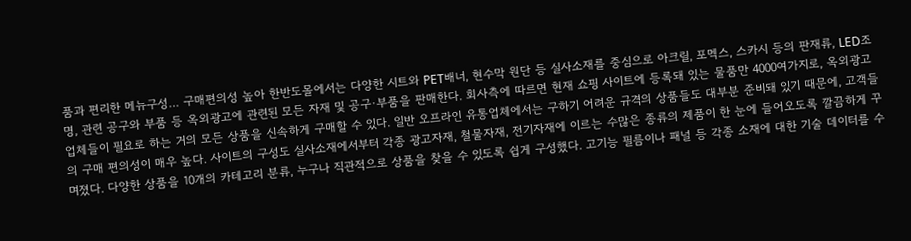품과 편리한 메뉴구성… 구매편의성 높아 한반도몰에서는 다양한 시트와 PET배너, 현수막 원단 등 실사소재를 중심으로 아크릴, 포멕스, 스카시 등의 판재류, LED조명, 관련 공구와 부품 등 옥외광고에 관련된 모든 자재 및 공구·부품을 판매한다. 회사측에 따르면 현재 쇼핑 사이트에 등록돼 있는 물품만 4000여가지로, 옥외광고업체들이 필요로 하는 거의 모든 상품을 신속하게 구매할 수 있다. 일반 오프라인 유통업체에서는 구하기 어려운 규격의 상품들도 대부분 준비돼 있기 때문에, 고객들의 구매 편의성이 매우 높다. 사이트의 구성도 실사소재에서부터 각종 광고자재, 철물자재, 전기자재에 이르는 수많은 종류의 제품이 한 눈에 들어오도록 깔끔하게 꾸며졌다. 다양한 상품을 10개의 카테고리 분류, 누구나 직관적으로 상품을 찾을 수 있도록 쉽게 구성했다. 고기능 필름이나 패널 등 각종 소재에 대한 기술 데이터를 수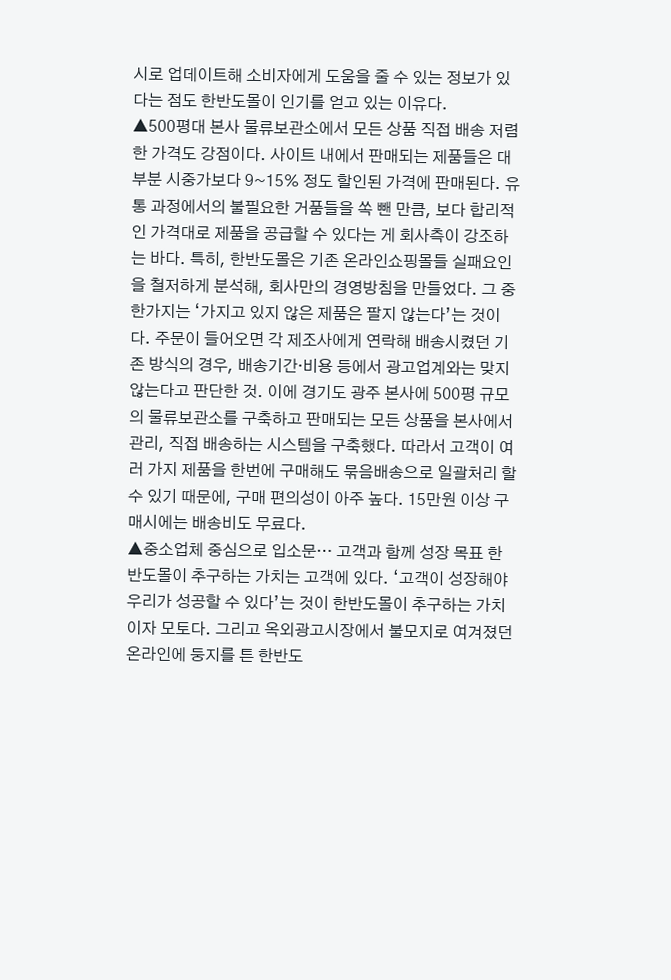시로 업데이트해 소비자에게 도움을 줄 수 있는 정보가 있다는 점도 한반도몰이 인기를 얻고 있는 이유다.
▲500평대 본사 물류보관소에서 모든 상품 직접 배송 저렴한 가격도 강점이다. 사이트 내에서 판매되는 제품들은 대부분 시중가보다 9~15% 정도 할인된 가격에 판매된다. 유통 과정에서의 불필요한 거품들을 쏙 뺀 만큼, 보다 합리적인 가격대로 제품을 공급할 수 있다는 게 회사측이 강조하는 바다. 특히, 한반도몰은 기존 온라인쇼핑몰들 실패요인을 철저하게 분석해, 회사만의 경영방침을 만들었다. 그 중 한가지는 ‘가지고 있지 않은 제품은 팔지 않는다’는 것이다. 주문이 들어오면 각 제조사에게 연락해 배송시켰던 기존 방식의 경우, 배송기간·비용 등에서 광고업계와는 맞지 않는다고 판단한 것. 이에 경기도 광주 본사에 500평 규모의 물류보관소를 구축하고 판매되는 모든 상품을 본사에서 관리, 직접 배송하는 시스템을 구축했다. 따라서 고객이 여러 가지 제품을 한번에 구매해도 묶음배송으로 일괄처리 할 수 있기 때문에, 구매 편의성이 아주 높다. 15만원 이상 구매시에는 배송비도 무료다.
▲중소업체 중심으로 입소문… 고객과 함께 성장 목표 한반도몰이 추구하는 가치는 고객에 있다. ‘고객이 성장해야 우리가 성공할 수 있다’는 것이 한반도몰이 추구하는 가치이자 모토다. 그리고 옥외광고시장에서 불모지로 여겨졌던 온라인에 둥지를 튼 한반도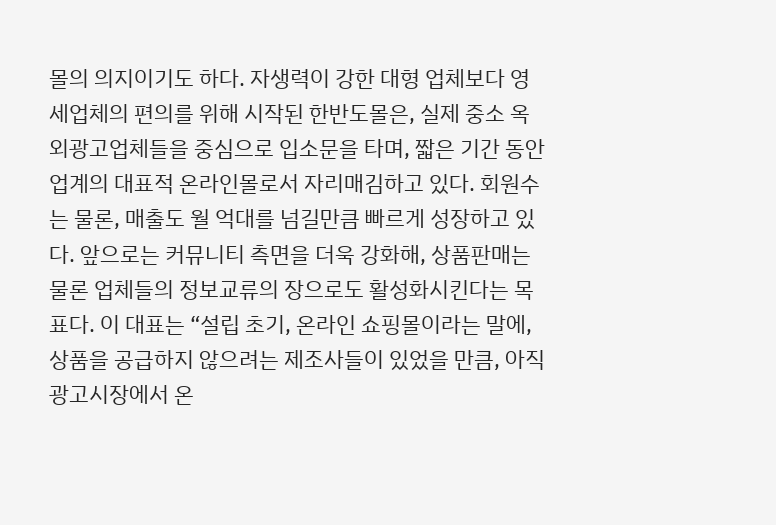몰의 의지이기도 하다. 자생력이 강한 대형 업체보다 영세업체의 편의를 위해 시작된 한반도몰은, 실제 중소 옥외광고업체들을 중심으로 입소문을 타며, 짧은 기간 동안 업계의 대표적 온라인몰로서 자리매김하고 있다. 회원수는 물론, 매출도 월 억대를 넘길만큼 빠르게 성장하고 있다. 앞으로는 커뮤니티 측면을 더욱 강화해, 상품판매는 물론 업체들의 정보교류의 장으로도 활성화시킨다는 목표다. 이 대표는 “설립 초기, 온라인 쇼핑몰이라는 말에, 상품을 공급하지 않으려는 제조사들이 있었을 만큼, 아직 광고시장에서 온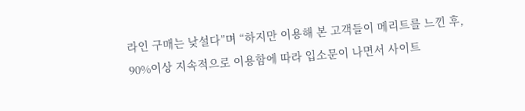라인 구매는 낮설다”며 “하지만 이용해 본 고객들이 메리트를 느낀 후, 90%이상 지속적으로 이용함에 따라 입소문이 나면서 사이트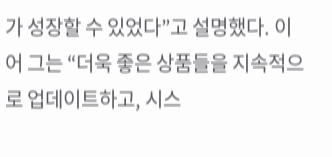가 성장할 수 있었다”고 설명했다. 이어 그는 “더욱 좋은 상품들을 지속적으로 업데이트하고, 시스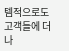템적으로도 고객들에 더 나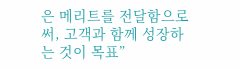은 메리트를 전달함으로써, 고객과 함께 성장하는 것이 목표”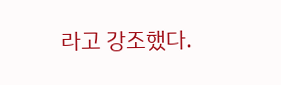라고 강조했다.